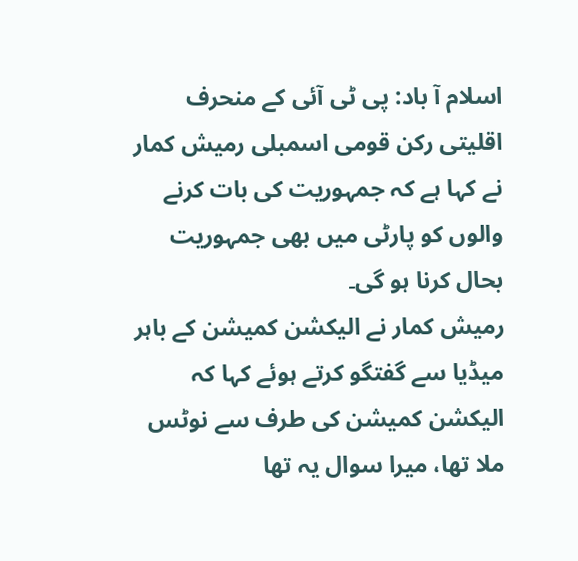اسلام آ باد: پی ٹی آئی کے منحرف اقلیتی رکن قومی اسمبلی رمیش کمار نے کہا ہے کہ جمہوریت کی بات کرنے والوں کو پارٹی میں بھی جمہوریت بحال کرنا ہو گی۔
رمیش کمار نے الیکشن کمیشن کے باہر میڈیا سے گفتگو کرتے ہوئے کہا کہ الیکشن کمیشن کی طرف سے نوٹس ملا تھا، میرا سوال یہ تھا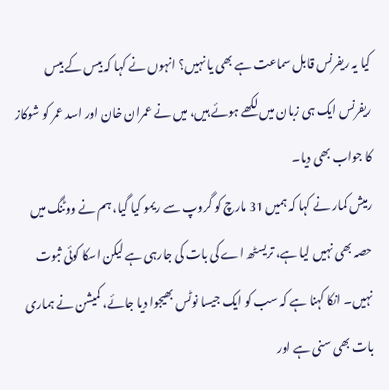کیا یہ ریفرنس قابل سماعت ہے بھی یا نہیں؟ انہوں نے کہا کہ بیس کے بیس ریفرنس ایک ہی زبان میں لکھے ہوئے ہیں، میں نے عمران خان اور اسد عمر کو شوکاز کا جواب بھی دیا۔
رمیش کمار نے کہا کہ ہمیں 31 مارچ کو گروپ سے ریمو کیا گیا، ہم نے ووٹنگ میں حصہ بھی نہیں لیا ہے، تریسٹھ اے کی بات کی جارہی ہے لیکن اسکا کوئی ثبوت نہیں۔ انکا کہنا ہے کہ سب کو ایک جیسا نوٹس بھیجوا دیا جائے، کمیشن نے ہماری بات بھی سنی ہے اور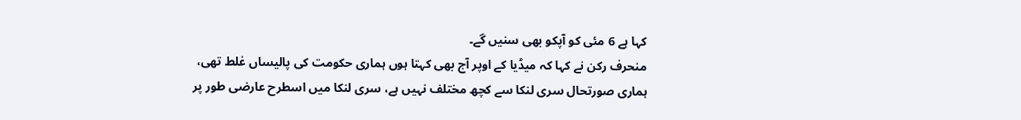کہا ہے 6 مئی کو آپکو بھی سنیں گے۔
منحرف رکن نے کہا کہ میڈیا کے اوپر آج بھی کہتا ہوں ہماری حکومت کی پالیساں غلط تھی، ہماری صورتحال سری لنکا سے کچھ مختلف نہیں ہے، سری لنکا میں اسطرح عارضی طور پر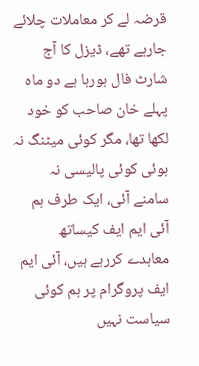قرضہ لے کر معاملات چلائے جارہے تھے، ڈیزل کا آج شارٹ فال ہورہا ہے دو ماہ پہلے خان صاحب کو خود لکھا تھا، مگر کوئی میٹنگ نہ ہوئی کوئی پالیسی نہ سامنے آئی، ایک طرف ہم آئی ایم ایف کیساتھ معاہدے کررہے ہیں، آئی ایم ایف پروگرام پر ہم کوئی سیاست نہیں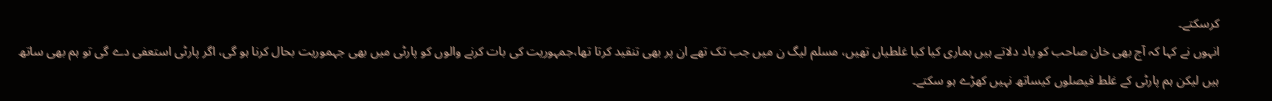کرسکتے۔
انہوں نے کہا کہ آج بھی خان صاحب کو یاد دلاتے ہیں ہماری کیا کیا غلطیاں تھیں، مسلم لیگ ن میں جب تک تھے ان پر بھی تنقید کرتا تھا،جمہوریت کی بات کرنے والوں کو پارٹی میں بھی جہموریت بحال کرنا ہو گی، اگر پارٹی استعفی دے گی تو ہم بھی ساتھ ہیں لیکن ہم پارٹی کے غلط فیصلوں کیساتھ نہیں کھڑے ہو سکتے۔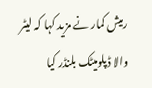رمیش کمار نے مزید کہا کہ لیٹر والا ڈپلومیٹک بلنڈر کیا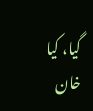گیا، کیا خان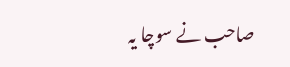صاحب نے سوچا یہ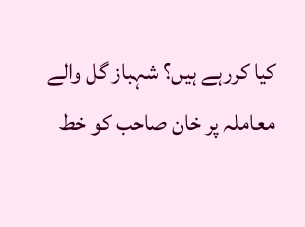کیا کررہے ہیں؟ شہباز گل والے معاملہ پر خان صاحب کو خط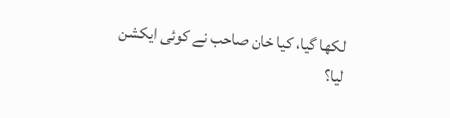لکھا گیا، کیا خان صاحب نے کوئی ایکشن لیا؟